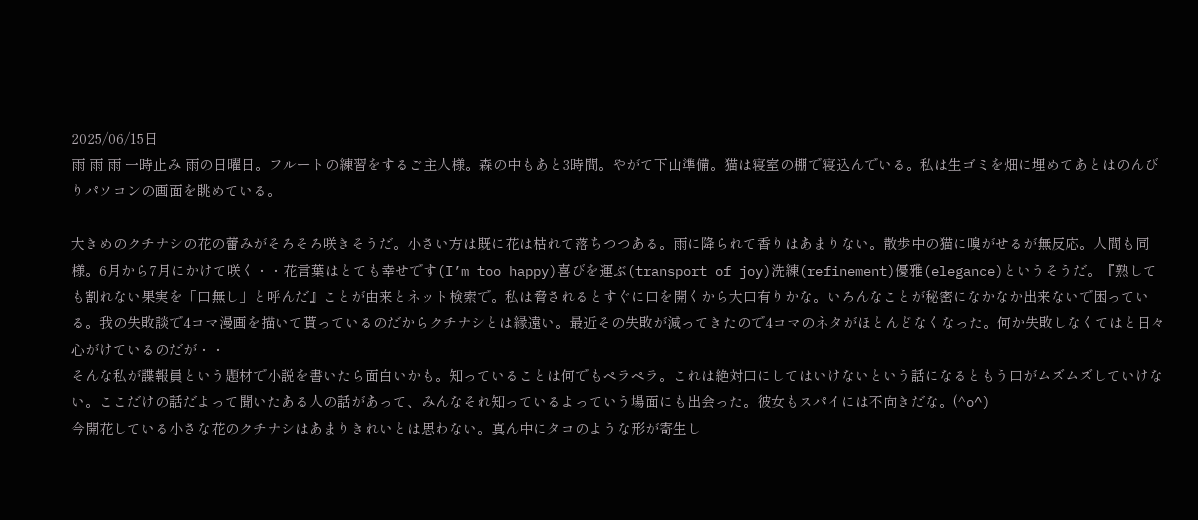2025/06/15日
雨 雨 雨 一時止み 雨の日曜日。フルートの練習をするご主人様。森の中もあと3時間。やがて下山準備。猫は寝室の棚で寝込んでいる。私は生ゴミを畑に埋めてあとはのんびりパソコンの画面を眺めている。

大きめのクチナシの花の蕾みがそろそろ咲きそうだ。小さい方は既に花は枯れて落ちつつある。雨に降られて香りはあまりない。散歩中の猫に嗅がせるが無反応。人間も同様。6月から7月にかけて咲く・・花言葉はとても幸せです(I’m too happy)喜びを運ぶ(transport of joy)洗練(refinement)優雅(elegance)というそうだ。『熟しても割れない果実を「口無し」と呼んだ』ことが由来とネット検索で。私は脅されるとすぐに口を開くから大口有りかな。いろんなことが秘密になかなか出来ないで困っている。我の失敗談で4コマ漫画を描いて貰っているのだからクチナシとは縁遠い。最近その失敗が減ってきたので4コマのネタがほとんどなくなった。何か失敗しなくてはと日々心がけているのだが・・
そんな私が諜報員という題材で小説を書いたら面白いかも。知っていることは何でもペラペラ。これは絶対口にしてはいけないという話になるともう口がムズムズしていけない。ここだけの話だよって聞いたある人の話があって、みんなそれ知っているよっていう場面にも出会った。彼女もスパイには不向きだな。(^o^)
今開花している小さな花のクチナシはあまりきれいとは思わない。真ん中にタコのような形が寄生し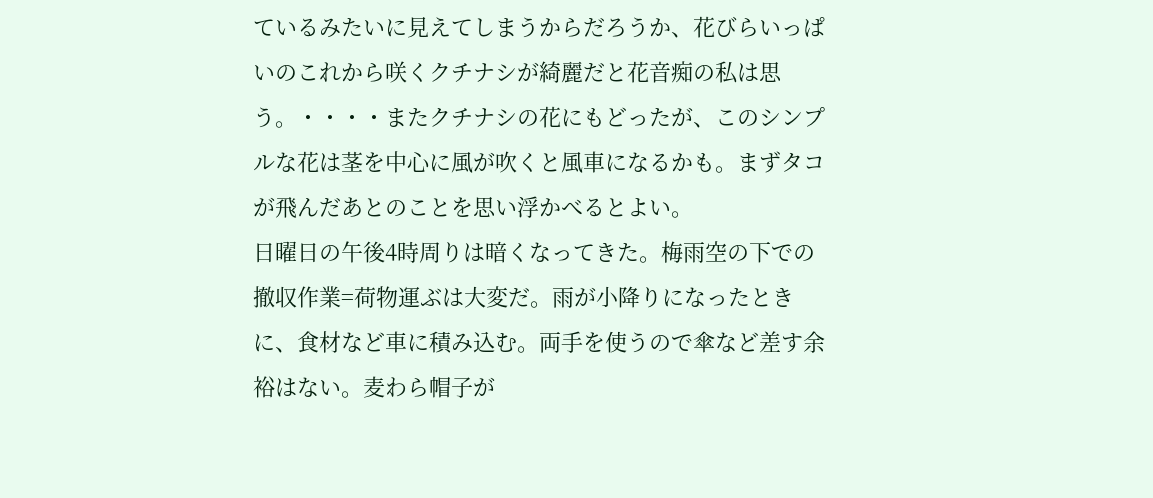ているみたいに見えてしまうからだろうか、花びらいっぱいのこれから咲くクチナシが綺麗だと花音痴の私は思う。・・・・またクチナシの花にもどったが、このシンプルな花は茎を中心に風が吹くと風車になるかも。まずタコが飛んだあとのことを思い浮かべるとよい。
日曜日の午後4時周りは暗くなってきた。梅雨空の下での撤収作業=荷物運ぶは大変だ。雨が小降りになったときに、食材など車に積み込む。両手を使うので傘など差す余裕はない。麦わら帽子が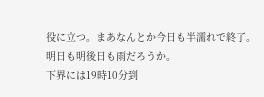役に立つ。まあなんとか今日も半濡れで終了。明日も明後日も雨だろうか。
下界には19時10分到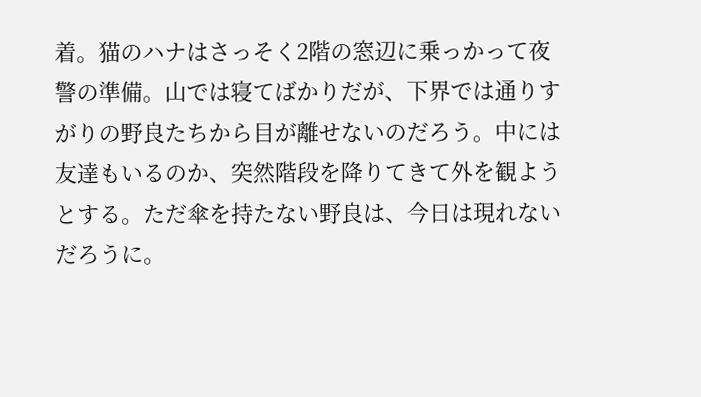着。猫のハナはさっそく2階の窓辺に乗っかって夜警の準備。山では寝てばかりだが、下界では通りすがりの野良たちから目が離せないのだろう。中には友達もいるのか、突然階段を降りてきて外を観ようとする。ただ傘を持たない野良は、今日は現れないだろうに。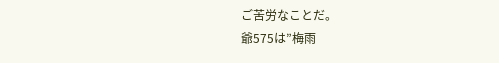ご苦労なことだ。
爺575は”梅雨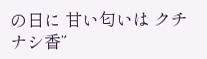の日に 甘い匂いは クチナシ香”